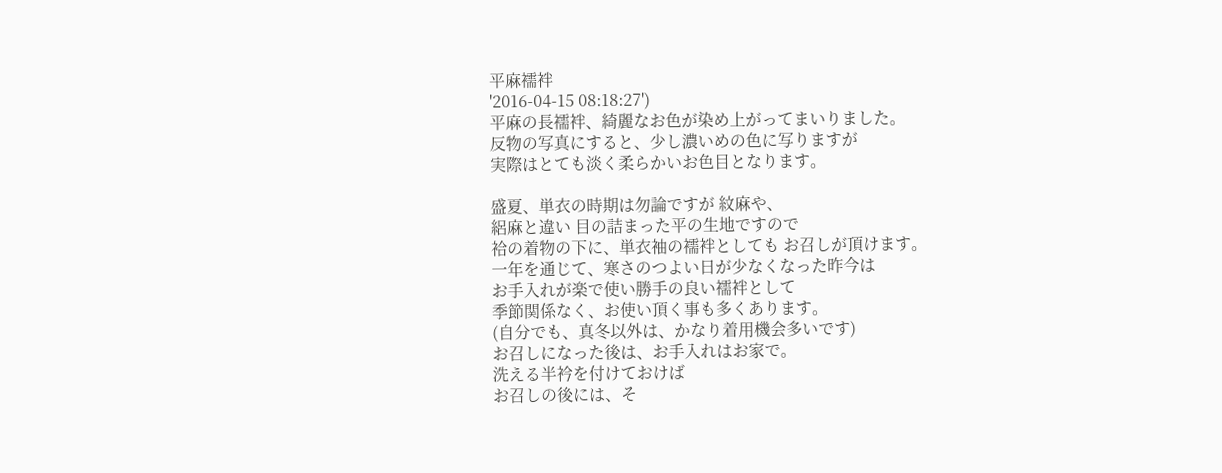平麻襦袢
'2016-04-15 08:18:27')
平麻の長襦袢、綺麗なお色が染め上がってまいりました。
反物の写真にすると、少し濃いめの色に写りますが
実際はとても淡く柔らかいお色目となります。

盛夏、単衣の時期は勿論ですが 紋麻や、
絽麻と違い 目の詰まった平の生地ですので
袷の着物の下に、単衣袖の襦袢としても お召しが頂けます。
一年を通じて、寒さのつよい日が少なくなった昨今は
お手入れが楽で使い勝手の良い襦袢として
季節関係なく、お使い頂く事も多くあります。
(自分でも、真冬以外は、かなり着用機会多いです)
お召しになった後は、お手入れはお家で。
洗える半衿を付けておけば
お召しの後には、そ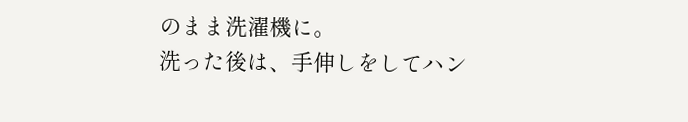のまま洗濯機に。
洗った後は、手伸しをしてハン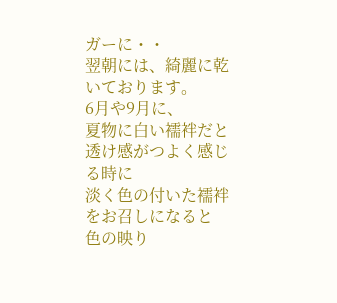ガーに・・
翌朝には、綺麗に乾いております。
6月や9月に、
夏物に白い襦袢だと透け感がつよく感じる時に
淡く色の付いた襦袢をお召しになると
色の映り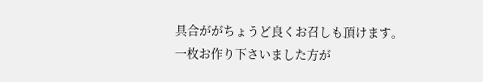具合ががちょうど良くお召しも頂けます。
一枚お作り下さいました方が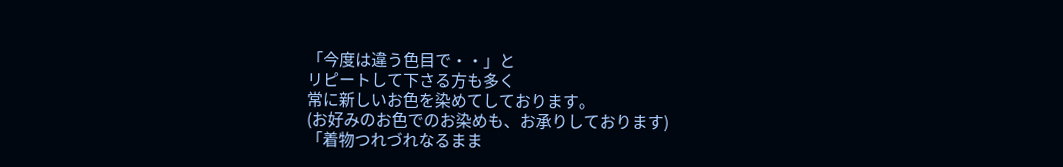「今度は違う色目で・・」と
リピートして下さる方も多く
常に新しいお色を染めてしております。
(お好みのお色でのお染めも、お承りしております)
「着物つれづれなるまま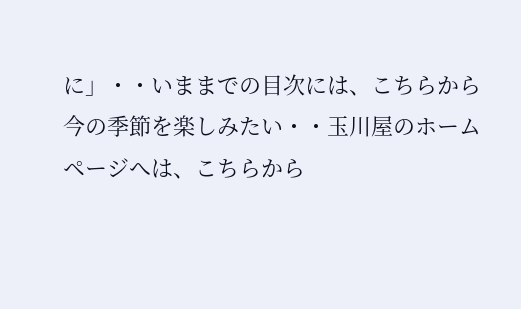に」・・いままでの目次には、こちらから
今の季節を楽しみたい・・玉川屋のホームページへは、こちらから